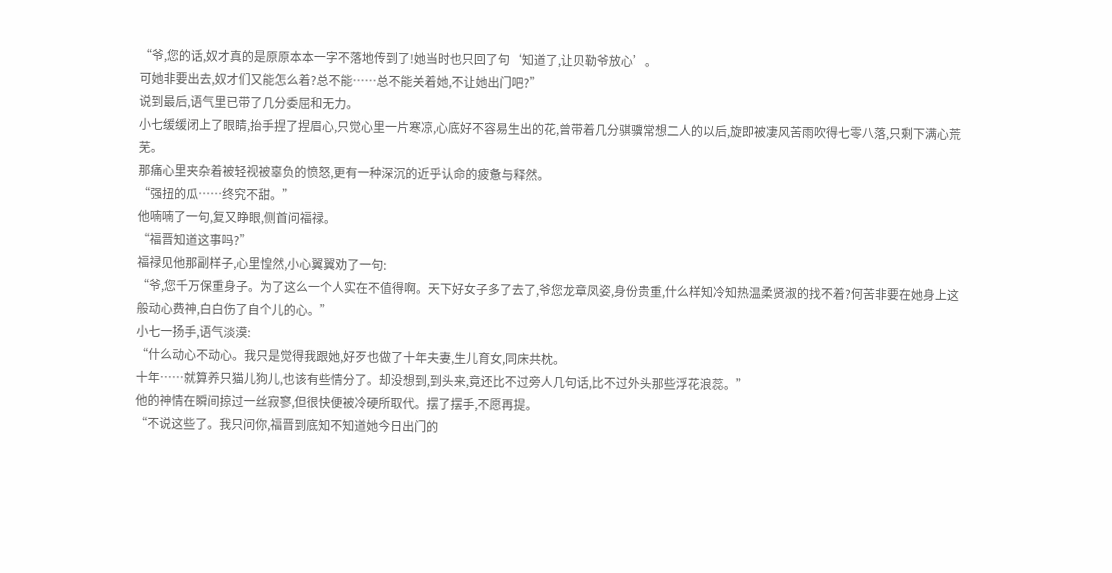“爷,您的话,奴才真的是原原本本一字不落地传到了!她当时也只回了句‘知道了,让贝勒爷放心’。
可她非要出去,奴才们又能怎么着?总不能……总不能关着她,不让她出门吧?”
说到最后,语气里已带了几分委屈和无力。
小七缓缓闭上了眼睛,抬手捏了捏眉心,只觉心里一片寒凉,心底好不容易生出的花,曾带着几分骐骥常想二人的以后,旋即被凄风苦雨吹得七零八落,只剩下满心荒芜。
那痛心里夹杂着被轻视被辜负的愤怒,更有一种深沉的近乎认命的疲惫与释然。
“强扭的瓜……终究不甜。”
他喃喃了一句,复又睁眼,侧首问福禄。
“福晋知道这事吗?”
福禄见他那副样子,心里惶然,小心翼翼劝了一句:
“爷,您千万保重身子。为了这么一个人实在不值得啊。天下好女子多了去了,爷您龙章凤姿,身份贵重,什么样知冷知热温柔贤淑的找不着?何苦非要在她身上这般动心费神,白白伤了自个儿的心。”
小七一扬手,语气淡漠:
“什么动心不动心。我只是觉得我跟她,好歹也做了十年夫妻,生儿育女,同床共枕。
十年……就算养只猫儿狗儿,也该有些情分了。却没想到,到头来,竟还比不过旁人几句话,比不过外头那些浮花浪蕊。”
他的神情在瞬间掠过一丝寂寥,但很快便被冷硬所取代。摆了摆手,不愿再提。
“不说这些了。我只问你,福晋到底知不知道她今日出门的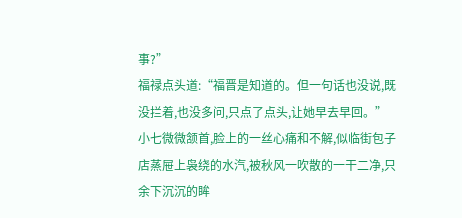事?”
福禄点头道:“福晋是知道的。但一句话也没说,既没拦着,也没多问,只点了点头,让她早去早回。”
小七微微颔首,脸上的一丝心痛和不解,似临街包子店蒸屉上袅绕的水汽,被秋风一吹散的一干二净,只余下沉沉的眸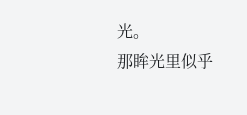光。
那眸光里似乎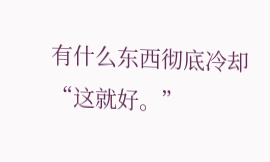有什么东西彻底冷却
“这就好。”